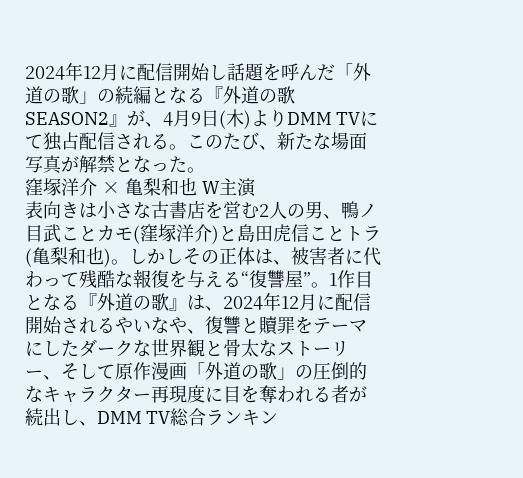2024年12月に配信開始し話題を呼んだ「外道の歌」の続編となる『外道の歌 SEASON2』が、4月9日(木)よりDMM TVにて独占配信される。このたび、新たな場面写真が解禁となった。
窪塚洋介 × 亀梨和也 W主演
表向きは小さな古書店を営む2人の男、鴨ノ目武ことカモ(窪塚洋介)と島田虎信ことトラ(亀梨和也)。しかしその正体は、被害者に代わって残酷な報復を与える“復讐屋”。1作目となる『外道の歌』は、2024年12月に配信開始されるやいなや、復讐と贖罪をテーマにしたダークな世界観と骨太なストーリー、そして原作漫画「外道の歌」の圧倒的なキャラクター再現度に目を奪われる者が続出し、DMM TV総合ランキン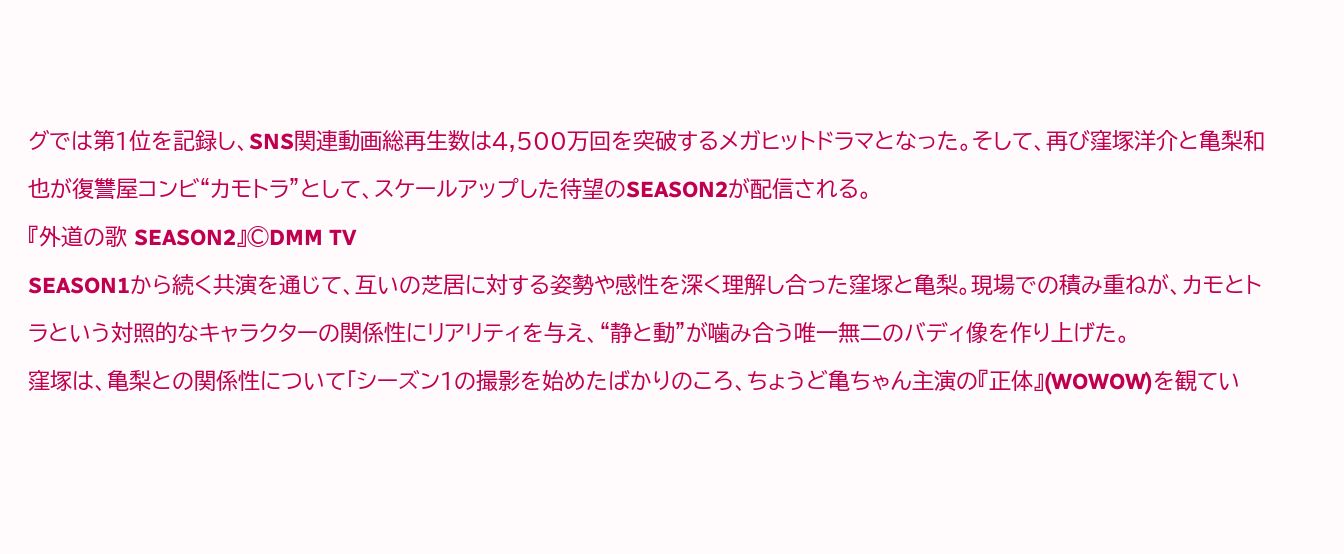グでは第1位を記録し、SNS関連動画総再生数は4,500万回を突破するメガヒットドラマとなった。そして、再び窪塚洋介と亀梨和也が復讐屋コンビ“カモトラ”として、スケールアップした待望のSEASON2が配信される。
『外道の歌 SEASON2』©DMM TV
SEASON1から続く共演を通じて、互いの芝居に対する姿勢や感性を深く理解し合った窪塚と亀梨。現場での積み重ねが、カモとトラという対照的なキャラクターの関係性にリアリティを与え、“静と動”が噛み合う唯一無二のバディ像を作り上げた。
窪塚は、亀梨との関係性について「シーズン1の撮影を始めたばかりのころ、ちょうど亀ちゃん主演の『正体』(WOWOW)を観てい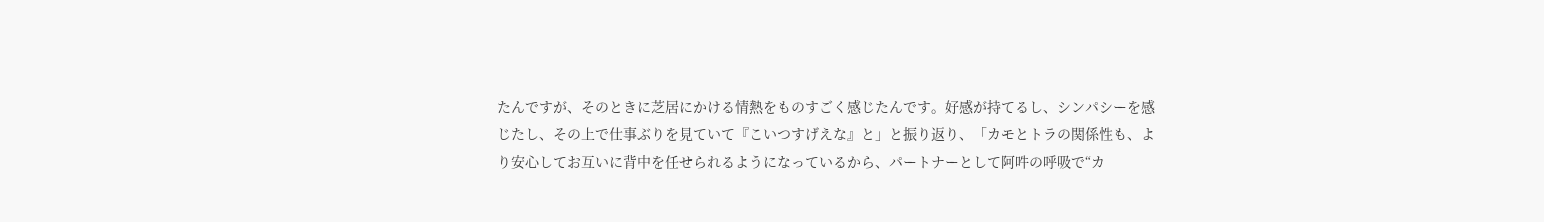たんですが、そのときに芝居にかける情熱をものすごく感じたんです。好感が持てるし、シンパシーを感じたし、その上で仕事ぶりを見ていて『こいつすげえな』と」と振り返り、「カモとトラの関係性も、より安心してお互いに背中を任せられるようになっているから、パートナーとして阿吽の呼吸で“カ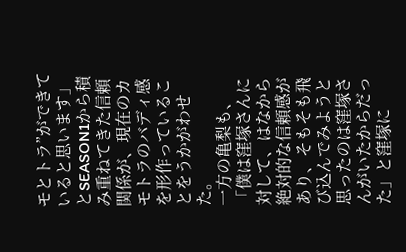モとトラ”ができていると思います」とSEASON1から積み重ねてきた信頼関係が、現在のカモトラのバディ感を形作っていることをうかがわせた。
一方の亀梨も、「僕は窪塚さんに対して、はなから絶対的な信頼感があり、そもそも飛び込んでみようと思ったのは窪塚さんがいたからだった」と窪塚に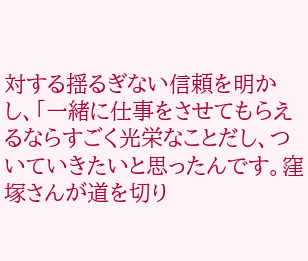対する揺るぎない信頼を明かし、「一緒に仕事をさせてもらえるならすごく光栄なことだし、ついていきたいと思ったんです。窪塚さんが道を切り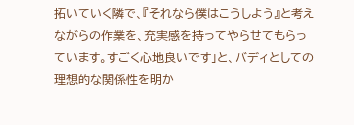拓いていく隣で、『それなら僕はこうしよう』と考えながらの作業を、充実感を持ってやらせてもらっています。すごく心地良いです」と、バディとしての理想的な関係性を明か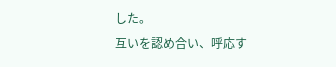した。
互いを認め合い、呼応す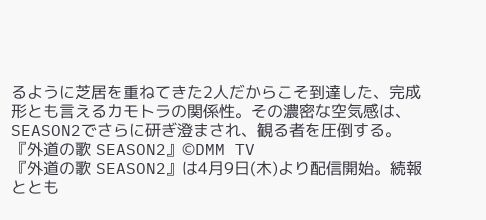るように芝居を重ねてきた2人だからこそ到達した、完成形とも言えるカモトラの関係性。その濃密な空気感は、SEASON2でさらに研ぎ澄まされ、観る者を圧倒する。
『外道の歌 SEASON2』©DMM TV
『外道の歌 SEASON2』は4月9日(木)より配信開始。続報ととも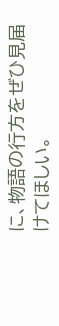に、物語の行方をぜひ見届けてほしい。